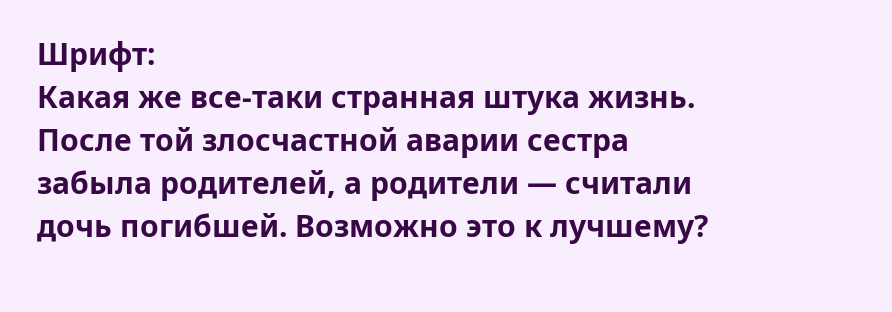Шрифт:
Какая же все-таки странная штука жизнь. После той злосчастной аварии сестра забыла родителей, а родители — считали дочь погибшей. Возможно это к лучшему?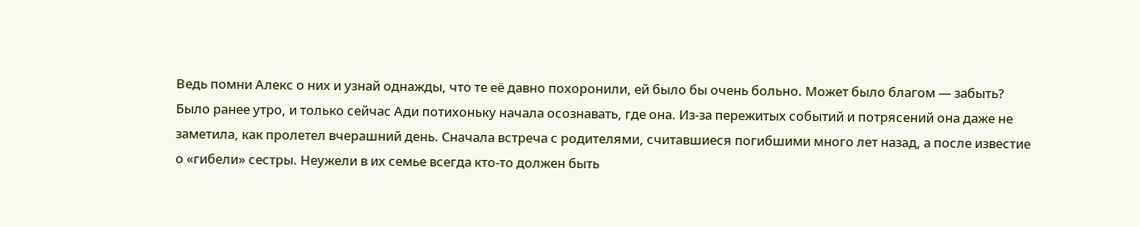Ведь помни Алекс о них и узнай однажды, что те её давно похоронили, ей было бы очень больно. Может было благом — забыть?
Было ранее утро, и только сейчас Ади потихоньку начала осознавать, где она. Из-за пережитых событий и потрясений она даже не заметила, как пролетел вчерашний день. Сначала встреча с родителями, считавшиеся погибшими много лет назад, а после известие о «гибели» сестры. Неужели в их семье всегда кто-то должен быть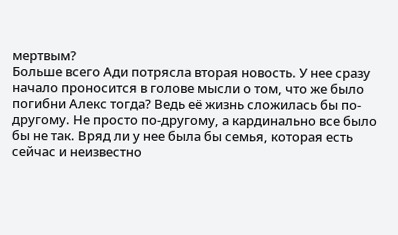мертвым?
Больше всего Ади потрясла вторая новость. У нее сразу начало проносится в голове мысли о том, что же было погибни Алекс тогда? Ведь её жизнь сложилась бы по-другому. Не просто по-другому, а кардинально все было бы не так. Вряд ли у нее была бы семья, которая есть сейчас и неизвестно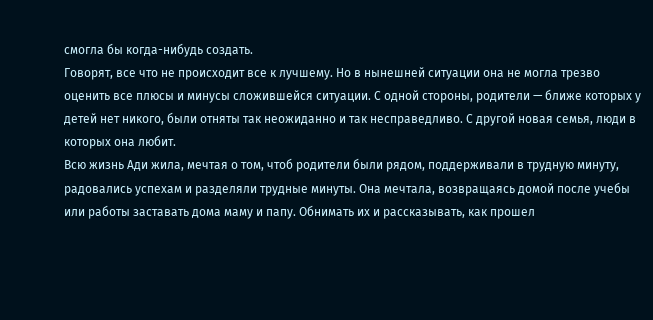смогла бы когда-нибудь создать.
Говорят, все что не происходит все к лучшему. Но в нынешней ситуации она не могла трезво оценить все плюсы и минусы сложившейся ситуации. С одной стороны, родители — ближе которых у детей нет никого, были отняты так неожиданно и так несправедливо. С другой новая семья, люди в которых она любит.
Всю жизнь Ади жила, мечтая о том, чтоб родители были рядом, поддерживали в трудную минуту, радовались успехам и разделяли трудные минуты. Она мечтала, возвращаясь домой после учебы или работы заставать дома маму и папу. Обнимать их и рассказывать, как прошел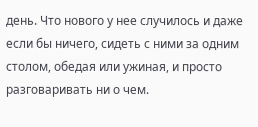день. Что нового у нее случилось и даже если бы ничего, сидеть с ними за одним столом, обедая или ужиная, и просто разговаривать ни о чем.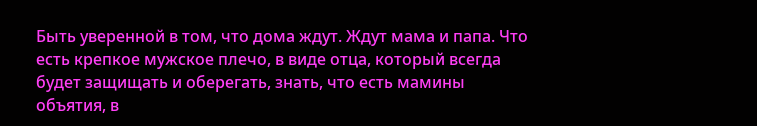Быть уверенной в том, что дома ждут. Ждут мама и папа. Что есть крепкое мужское плечо, в виде отца, который всегда будет защищать и оберегать, знать, что есть мамины объятия, в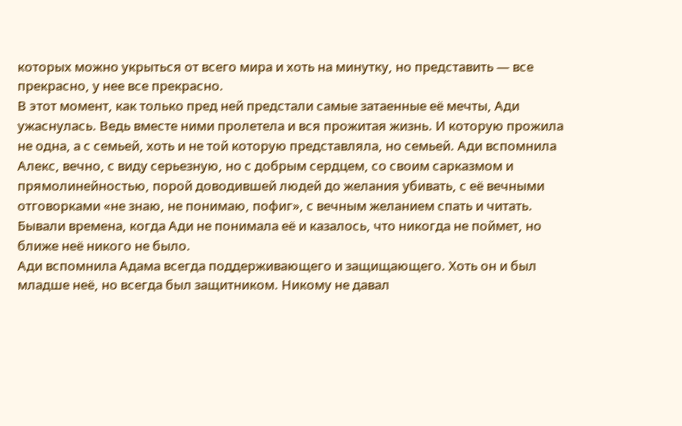которых можно укрыться от всего мира и хоть на минутку, но представить — все прекрасно, у нее все прекрасно.
В этот момент, как только пред ней предстали самые затаенные её мечты, Ади ужаснулась. Ведь вместе ними пролетела и вся прожитая жизнь. И которую прожила не одна, а с семьей, хоть и не той которую представляла, но семьей. Ади вспомнила Алекс, вечно, с виду серьезную, но с добрым сердцем, со своим сарказмом и прямолинейностью, порой доводившей людей до желания убивать, с её вечными отговорками «не знаю, не понимаю, пофиг», с вечным желанием спать и читать. Бывали времена, когда Ади не понимала её и казалось, что никогда не поймет, но ближе неё никого не было.
Ади вспомнила Адама всегда поддерживающего и защищающего. Хоть он и был младше неё, но всегда был защитником. Никому не давал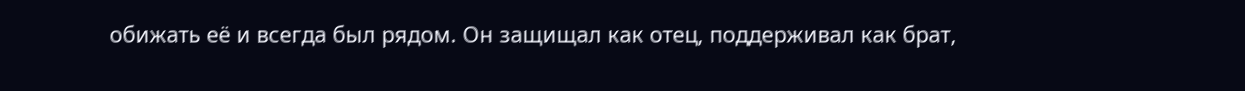обижать её и всегда был рядом. Он защищал как отец, поддерживал как брат,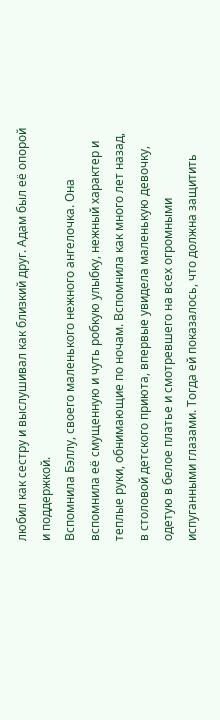любил как сестру и выслушивал как близкий друг. Адам был её опорой и поддержкой.
Вспомнила Бэллу, своего маленького нежного ангелочка. Она вспомнила её смущенную и чуть робкую улыбку, нежный характер и теплые руки, обнимающие по ночам. Вспомнила как много лет назад, в столовой детского приюта, впервые увидела маленькую девочку, одетую в белое платье и смотревшего на всех огромными испуганными глазами. Тогда ей показалось, что должна защитить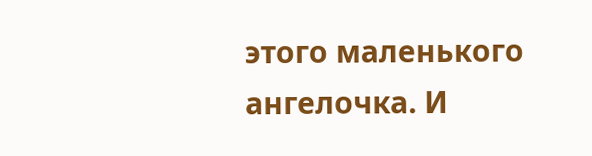этого маленького ангелочка. И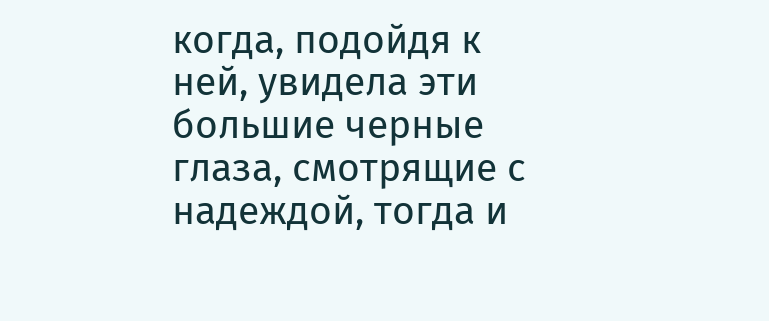когда, подойдя к ней, увидела эти большие черные глаза, смотрящие с надеждой, тогда и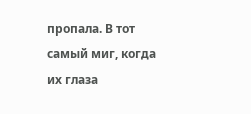пропала. В тот самый миг, когда их глаза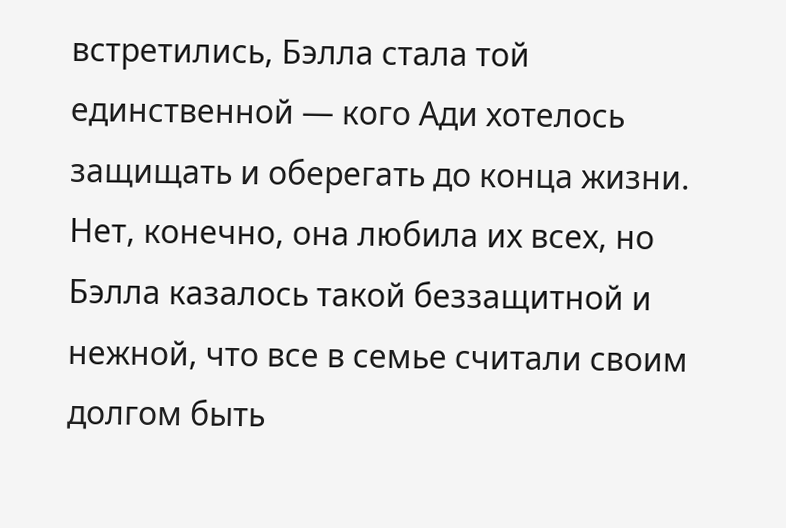встретились, Бэлла стала той единственной — кого Ади хотелось защищать и оберегать до конца жизни.
Нет, конечно, она любила их всех, но Бэлла казалось такой беззащитной и нежной, что все в семье считали своим долгом быть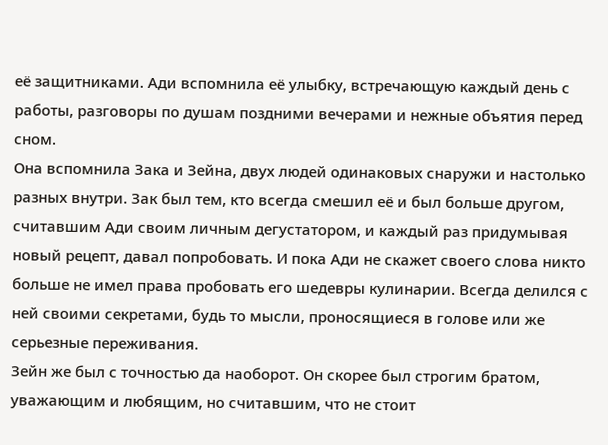её защитниками. Ади вспомнила её улыбку, встречающую каждый день с работы, разговоры по душам поздними вечерами и нежные объятия перед сном.
Она вспомнила Зака и Зейна, двух людей одинаковых снаружи и настолько разных внутри. Зак был тем, кто всегда смешил её и был больше другом, считавшим Ади своим личным дегустатором, и каждый раз придумывая новый рецепт, давал попробовать. И пока Ади не скажет своего слова никто больше не имел права пробовать его шедевры кулинарии. Всегда делился с ней своими секретами, будь то мысли, проносящиеся в голове или же серьезные переживания.
Зейн же был с точностью да наоборот. Он скорее был строгим братом, уважающим и любящим, но считавшим, что не стоит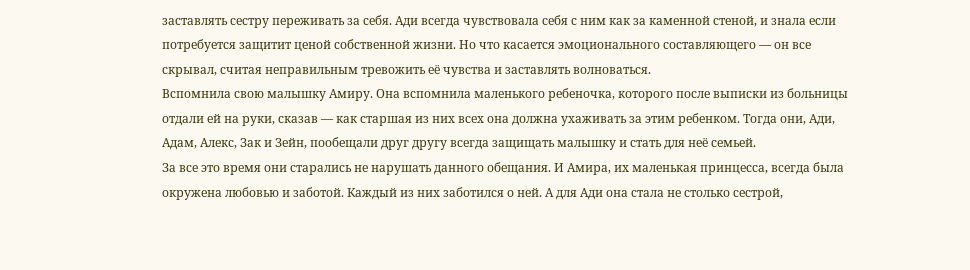заставлять сестру переживать за себя. Ади всегда чувствовала себя с ним как за каменной стеной, и знала если потребуется защитит ценой собственной жизни. Но что касается эмоционального составляющего — он все скрывал, считая неправильным тревожить её чувства и заставлять волноваться.
Вспомнила свою малышку Амиру. Она вспомнила маленького ребеночка, которого после выписки из больницы отдали ей на руки, сказав — как старшая из них всех она должна ухаживать за этим ребенком. Тогда они, Ади, Адам, Алекс, Зак и Зейн, пообещали друг другу всегда защищать малышку и стать для неё семьей.
За все это время они старались не нарушать данного обещания. И Амира, их маленькая принцесса, всегда была окружена любовью и заботой. Каждый из них заботился о ней. А для Ади она стала не столько сестрой,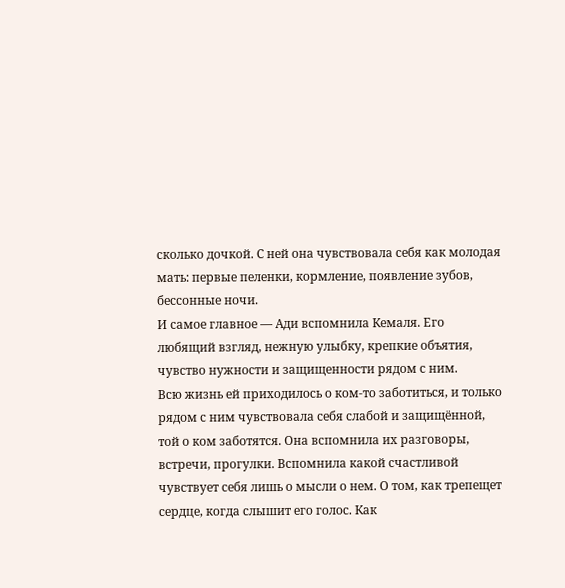сколько дочкой. С ней она чувствовала себя как молодая мать: первые пеленки, кормление, появление зубов, бессонные ночи.
И самое главное — Ади вспомнила Кемаля. Его любящий взгляд, нежную улыбку, крепкие объятия, чувство нужности и защищенности рядом с ним.
Всю жизнь ей приходилось о ком-то заботиться, и только рядом с ним чувствовала себя слабой и защищённой, той о ком заботятся. Она вспомнила их разговоры, встречи, прогулки. Вспомнила какой счастливой чувствует себя лишь о мысли о нем. О том, как трепещет сердце, когда слышит его голос. Как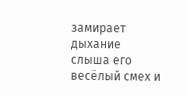замирает дыхание слыша его весёлый смех и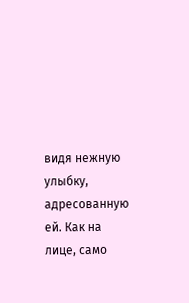видя нежную улыбку, адресованную ей. Как на лице, само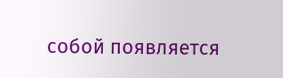собой появляется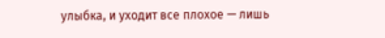улыбка, и уходит все плохое — лишь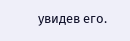увидев его.